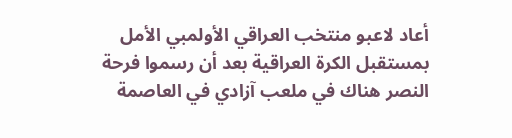أعاد لاعبو منتخب العراقي الأولمبي الأمل بمستقبل الكرة العراقية بعد أن رسموا فرحة النصر هناك في ملعب آزادي في العاصمة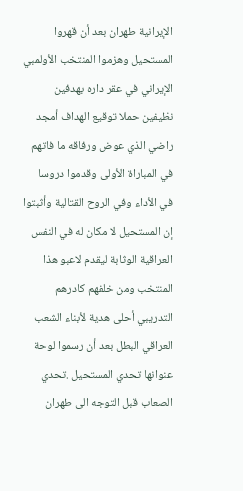الإيرانية طهران بعد أن قهروا المستحيل وهزموا المنتخب الأولمبي الإيراني في عقر داره بهدفين نظيفين حملا توقيع الهداف أمجد راضي الذي عوض ورفاقه ما فاتهم في المباراة الأولى وقدموا دروسا في الأداء وفي الروح القتالية وأثبتوا إن المستحيل لا مكان له في النفس العراقية الوثابة ليقدم لاعبو هذا المنتخب ومن خلفهم كادرهم التدريبي أحلى هدية لأبناء الشعب العراقي البطل بعد أن رسموا لوحة عنوانها تحدي المستحيل .تحدي الصعاب قبل التوجه الى طهران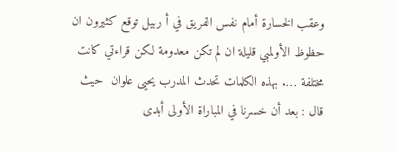وعقب الخسارة أمام نفس الفريق في أ ربيل توقع كثيرون ان حظوظ الأولمبي قليلة ان لم تكن معدومة لكن قراءتي كانت مختلفة …. بهذه الكلمات تحدث المدرب يحيى علوان  حيث قال : بعد أن خسرنا في المباراة الأولى أبدى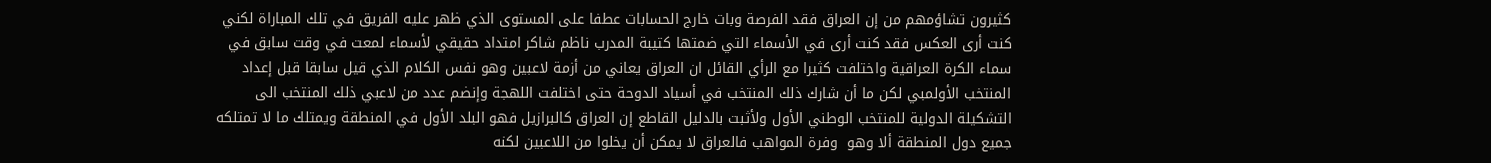كثيرون تشاؤمهم من إن العراق فقد الفرصة وبات خارج الحسابات عطفا على المستوى الذي ظهر عليه الفريق في تلك المباراة لكني كنت أرى العكس فقد كنت أرى في الأسماء التي ضمتها كتيبة المدرب ناظم شاكر امتداد حقيقي لأسماء لمعت في وقت سابق في سماء الكرة العراقية واختلفت كثيرا مع الرأي القائل ان العراق يعاني من أزمة لاعبين وهو نفس الكلام الذي قيل سابقا قبل إعداد المنتخب الأولمبي لكن ما أن شارك ذلك المنتخب في أسياد الدوحة حتى اختلفت اللهجة وإنضم عدد من لاعبي ذلك المنتخب الى التشكيلة الدولية للمنتخب الوطني الأول ولأثبت بالدليل القاطع إن العراق كالبرازيل فهو البلد الأول في المنطقة ويمتلك ما لا تمتلكه جميع دول المنطقة ألا وهو  وفرة المواهب فالعراق لا يمكن أن يخلوا من اللاعبين لكنه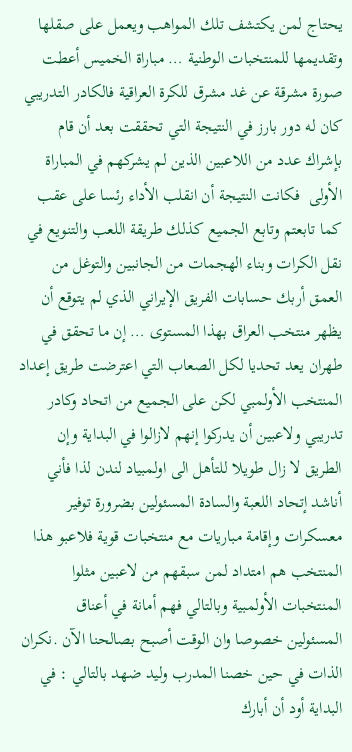يحتاج لمن يكتشف تلك المواهب ويعمل على صقلها وتقديمها للمنتخبات الوطنية … مباراة الخميس أعطت صورة مشرقة عن غد مشرق للكرة العراقية فالكادر التدريبي كان له دور بارز في النتيجة التي تحققت بعد أن قام بإشراك عدد من اللاعبين الذين لم يشركهم في المباراة الأولى  فكانت النتيجة أن انقلب الأداء رئسا على عقب كما تابعتم وتابع الجميع كذلك طريقة اللعب والتنويع في نقل الكرات وبناء الهجمات من الجانبين والتوغل من العمق أربك حسابات الفريق الإيراني الذي لم يتوقع أن يظهر منتخب العراق بهذا المستوى … إن ما تحقق في طهران يعد تحديا لكل الصعاب التي اعترضت طريق إعداد المنتخب الأولمبي لكن على الجميع من اتحاد وكادر تدريبي ولاعبين أن يدركوا إنهم لازالوا في البداية وإن الطريق لا زال طويلا للتأهل الى اولمبياد لندن لذا فأني أناشد إتحاد اللعبة والسادة المسئولين بضرورة توفير معسكرات وإقامة مباريات مع منتخبات قوية فلاعبو هذا المنتخب هم امتداد لمن سبقهم من لاعبين مثلوا المنتخبات الأولمبية وبالتالي فهم أمانة في أعناق المسئولين خصوصا وان الوقت أصبح بصالحنا الآن .نكران الذات في حين خصنا المدرب وليد ضهد بالتالي : في البداية أود أن أبارك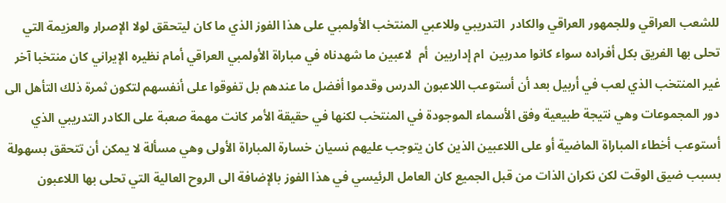للشعب العراقي وللجمهور العراقي والكادر  التدريبي وللاعبي المنتخب الأولمبي على هذا الفوز الذي ما كان ليتحقق لولا الإصرار والعزيمة التي تحلى بها الفريق بكل أفراده سواء كانوا مدربين  ام إداريين  أم  لاعبين ما شهدناه في مباراة الأولمبي العراقي أمام نظيره الإيراني كان منتخبا آخر غير المنتخب الذي لعب في أربيل بعد أن أستوعب اللاعبون الدرس وقدموا أفضل ما عندهم بل تفوقوا على أنفسهم لتكون ثمرة ذلك التأهل الى دور المجموعات وهي نتيجة طبيعية وفق الأسماء الموجودة في المنتخب لكنها في حقيقة الأمر كانت مهمة صعبة على الكادر التدريبي الذي أستوعب أخطاء المباراة الماضية أو على اللاعبين الذين كان يتوجب عليهم نسيان خسارة المباراة الأولى وهي مسألة لا يمكن أن تتحقق بسهولة بسبب ضيق الوقت لكن نكران الذات من قبل الجميع كان العامل الرئيسي في هذا الفوز بالإضافة الى الروح العالية التي تحلى بها اللاعبون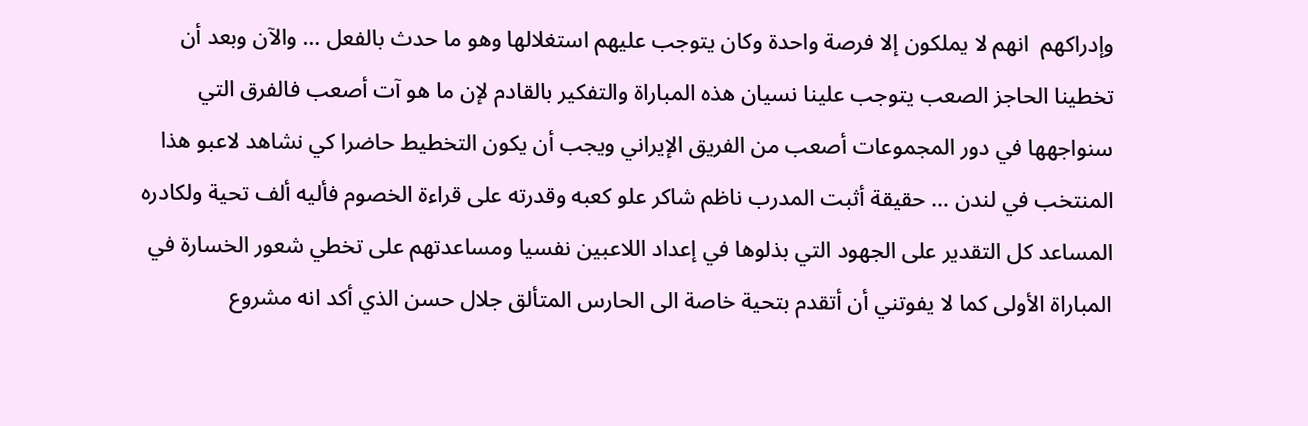وإدراكهم  انهم لا يملكون إلا فرصة واحدة وكان يتوجب عليهم استغلالها وهو ما حدث بالفعل … والآن وبعد أن تخطينا الحاجز الصعب يتوجب علينا نسيان هذه المباراة والتفكير بالقادم لإن ما هو آت أصعب فالفرق التي سنواجهها في دور المجموعات أصعب من الفريق الإيراني ويجب أن يكون التخطيط حاضرا كي نشاهد لاعبو هذا المنتخب في لندن … حقيقة أثبت المدرب ناظم شاكر علو كعبه وقدرته على قراءة الخصوم فأليه ألف تحية ولكادره المساعد كل التقدير على الجهود التي بذلوها في إعداد اللاعبين نفسيا ومساعدتهم على تخطي شعور الخسارة في المباراة الأولى كما لا يفوتني أن أتقدم بتحية خاصة الى الحارس المتألق جلال حسن الذي أكد انه مشروع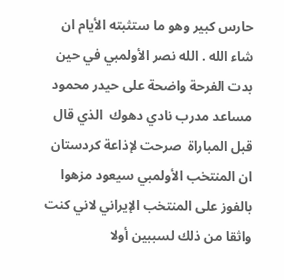حارس كبير وهو ما ستثبته الأيام ان شاء الله . الله نصر الأولمبي في حين بدت الفرحة واضحة على حيدر محمود مساعد مدرب نادي دهوك  الذي قال قبل المباراة  صرحت لإذاعة كردستان ان المنتخب الأولمبي سيعود مزهوا بالفوز على المنتخب الإيراني لاني كنت واثقا من ذلك لسببين أولا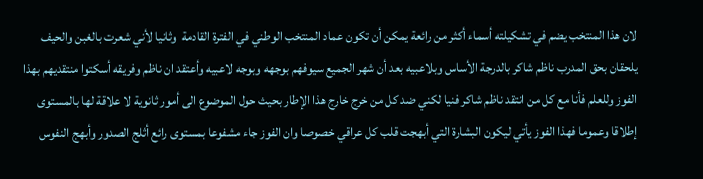لان هذا المنتخب يضم في تشكيلته أسماء أكثر من رائعة يمكن أن تكون عماد المنتخب الوطني في الفترة القادمة  وثانيا لأني شعرت بالغبن والحيف يلحقان بحق المدرب ناظم شاكر بالدرجة الأساس وبلاعبيه بعد أن شهر الجميع سيوفهم بوجهه وبوجه لاعبيه وأعتقد ان ناظم وفريقه أسكتوا منتقديهم بهذا الفوز وللعلم فأنا مع كل من انتقد ناظم شاكر فنيا لكني ضد كل من خرج خارج هذا الإطار بحيث حول الموضوع الى أمور ثانوية لا علاقة لها بالمستوى إطلاقا وعموما فهذا الفوز يأتي ليكون البشارة التي أبهجت قلب كل عراقي خصوصا وان الفوز جاء مشفوعا بمستوى رائع أثلج الصدور وأبهج النفوس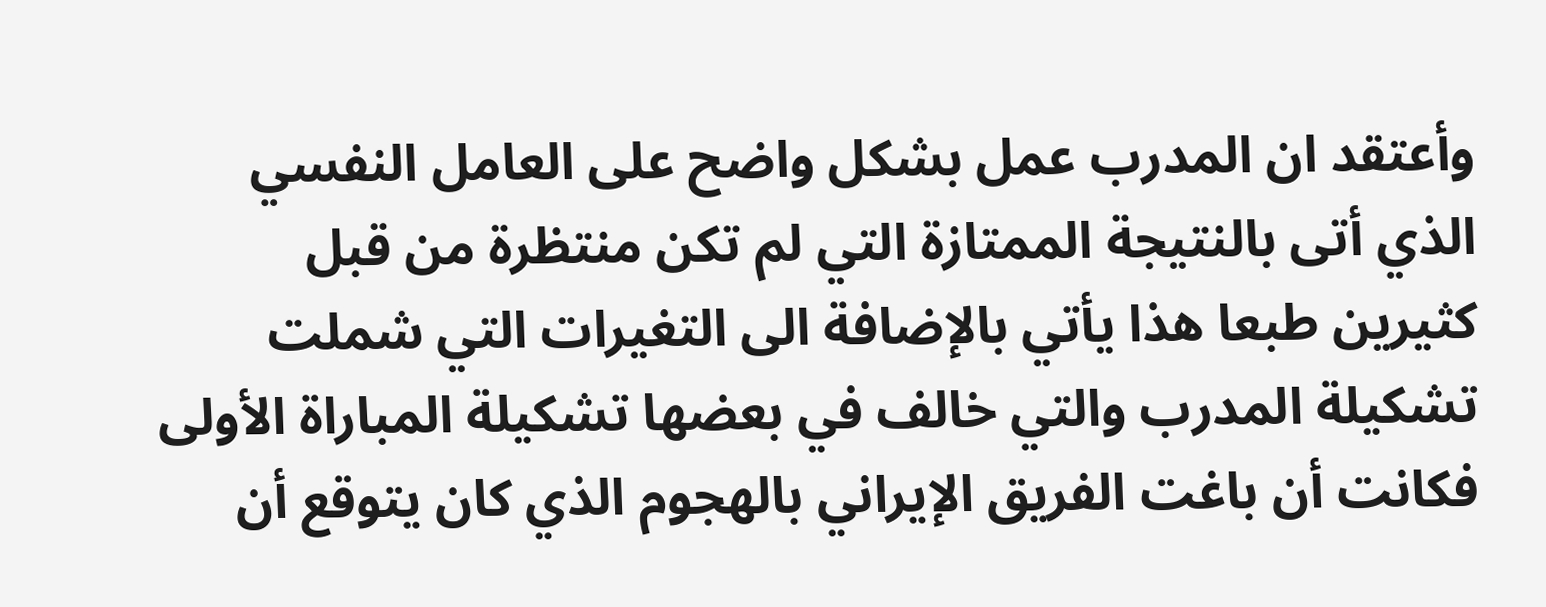وأعتقد ان المدرب عمل بشكل واضح على العامل النفسي الذي أتى بالنتيجة الممتازة التي لم تكن منتظرة من قبل كثيرين طبعا هذا يأتي بالإضافة الى التغيرات التي شملت تشكيلة المدرب والتي خالف في بعضها تشكيلة المباراة الأولى فكانت أن باغت الفريق الإيراني بالهجوم الذي كان يتوقع أن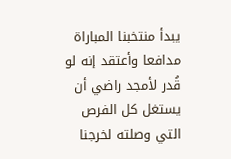يبدأ منتخبنا المباراة  مدافعا وأعتقد إنه لو قُدر لأمجد راضي أن يستغل كل الفرص التي وصلته لخرجنا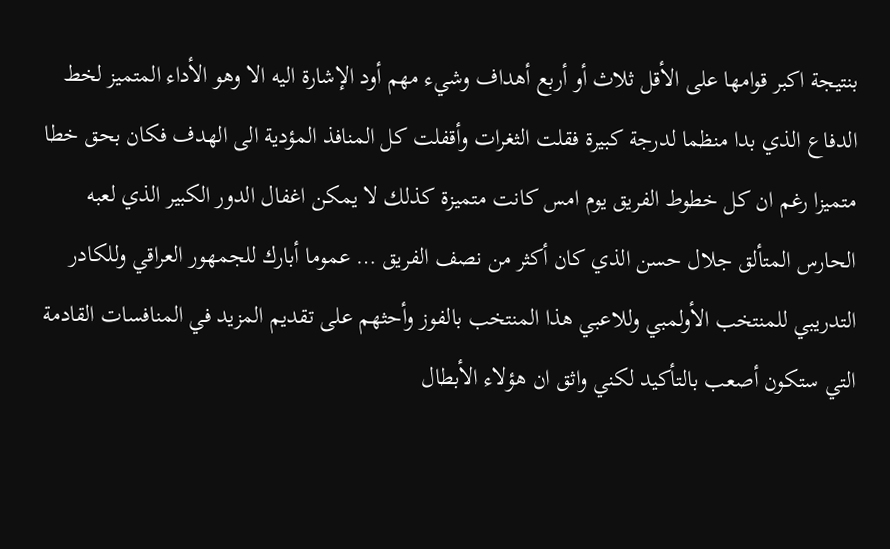بنتيجة اكبر قوامها على الأقل ثلاث أو أربع أهداف وشيء مهم أود الإشارة اليه الا وهو الأداء المتميز لخط الدفاع الذي بدا منظما لدرجة كبيرة فقلت الثغرات وأقفلت كل المنافذ المؤدية الى الهدف فكان بحق خطا متميزا رغم ان كل خطوط الفريق يوم امس كانت متميزة كذلك لا يمكن اغفال الدور الكبير الذي لعبه الحارس المتألق جلال حسن الذي كان أكثر من نصف الفريق … عموما أبارك للجمهور العراقي وللكادر التدريبي للمنتخب الأولمبي وللاعبي هذا المنتخب بالفوز وأحثهم على تقديم المزيد في المنافسات القادمة التي ستكون أصعب بالتأكيد لكني واثق ان هؤلاء الأبطال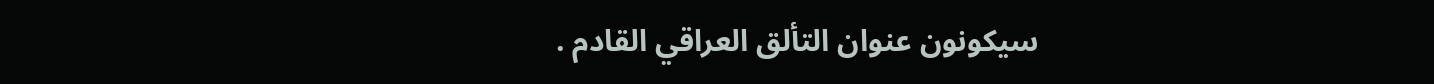سيكونون عنوان التألق العراقي القادم .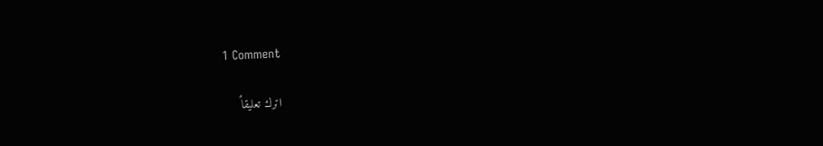1 Comment

اترك تعليقاً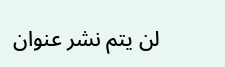لن يتم نشر عنوان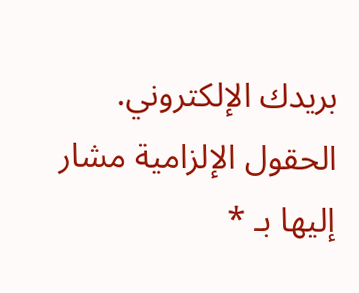بريدك الإلكتروني. الحقول الإلزامية مشار إليها بـ *